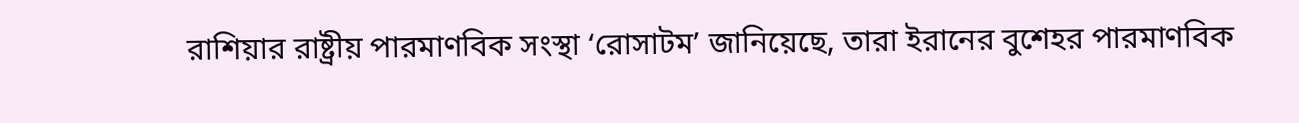রাশিয়ার রাষ্ট্রীয় পারমাণবিক সংস্থা ‘রোসাটম’ জানিয়েছে, তারা ইরানের বুশেহর পারমাণবিক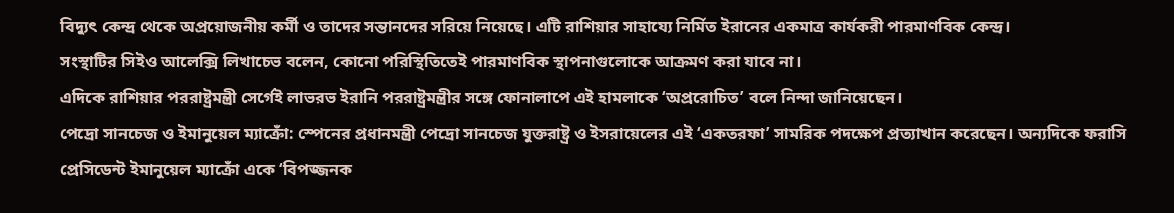বিদ্যুৎ কেন্দ্র থেকে অপ্রয়োজনীয় কর্মী ও তাদের সন্তানদের সরিয়ে নিয়েছে। এটি রাশিয়ার সাহায্যে নির্মিত ইরানের একমাত্র কার্যকরী পারমাণবিক কেন্দ্র।
সংস্থাটির সিইও আলেক্সি লিখাচেভ বলেন, কোনো পরিস্থিতিতেই পারমাণবিক স্থাপনাগুলোকে আক্রমণ করা যাবে না।
এদিকে রাশিয়ার পররাষ্ট্রমন্ত্রী সের্গেই লাভরভ ইরানি পররাষ্ট্রমন্ত্রীর সঙ্গে ফোনালাপে এই হামলাকে ‘অপ্ররোচিত’ বলে নিন্দা জানিয়েছেন।
পেদ্রো সানচেজ ও ইমানুয়েল ম্যাক্রোঁ: স্পেনের প্রধানমন্ত্রী পেদ্রো সানচেজ যুক্তরাষ্ট্র ও ইসরায়েলের এই ‘একতরফা’ সামরিক পদক্ষেপ প্রত্যাখান করেছেন। অন্যদিকে ফরাসি প্রেসিডেন্ট ইমানুয়েল ম্যাক্রোঁ একে ‘বিপজ্জনক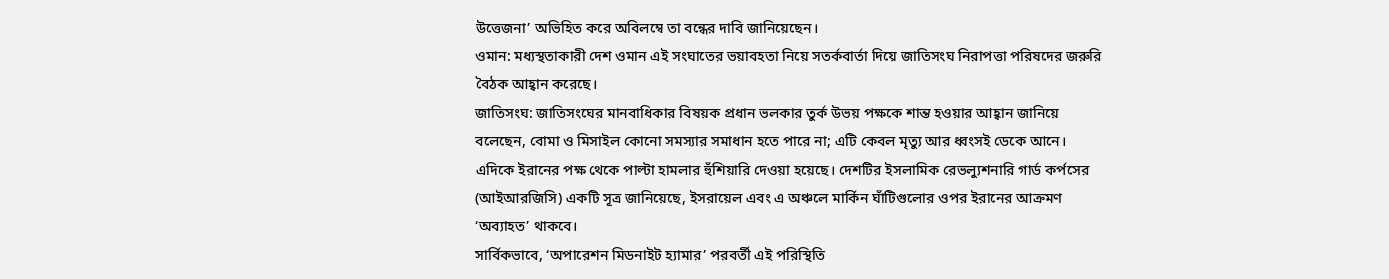উত্তেজনা’ অভিহিত করে অবিলম্বে তা বন্ধের দাবি জানিয়েছেন।
ওমান: মধ্যস্থতাকারী দেশ ওমান এই সংঘাতের ভয়াবহতা নিয়ে সতর্কবার্তা দিয়ে জাতিসংঘ নিরাপত্তা পরিষদের জরুরি বৈঠক আহ্বান করেছে।
জাতিসংঘ: জাতিসংঘের মানবাধিকার বিষয়ক প্রধান ভলকার তুর্ক উভয় পক্ষকে শান্ত হওয়ার আহ্বান জানিয়ে বলেছেন, বোমা ও মিসাইল কোনো সমস্যার সমাধান হতে পারে না; এটি কেবল মৃত্যু আর ধ্বংসই ডেকে আনে।
এদিকে ইরানের পক্ষ থেকে পাল্টা হামলার হুঁশিয়ারি দেওয়া হয়েছে। দেশটির ইসলামিক রেভল্যুশনারি গার্ড কর্পসের (আইআরজিসি) একটি সূত্র জানিয়েছে, ইসরায়েল এবং এ অঞ্চলে মার্কিন ঘাঁটিগুলোর ওপর ইরানের আক্রমণ ‘অব্যাহত’ থাকবে।
সার্বিকভাবে, ‘অপারেশন মিডনাইট হ্যামার’ পরবর্তী এই পরিস্থিতি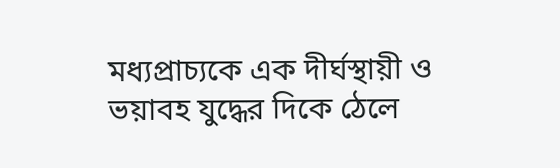মধ্যপ্রাচ্যকে এক দীর্ঘস্থায়ী ও ভয়াবহ যুদ্ধের দিকে ঠেলে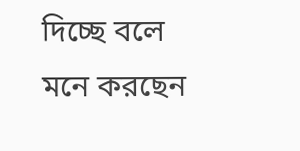দিচ্ছে বলে মনে করছেন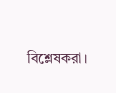বিশ্লেষকরা।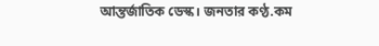আন্তর্জাতিক ডেস্ক। জনতার কণ্ঠ.কম